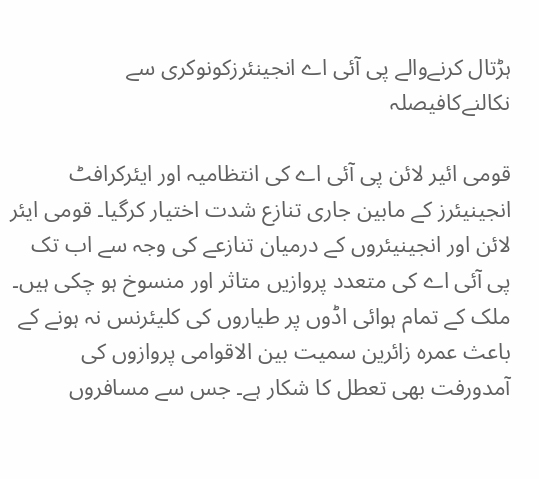ہڑتال کرنےوالے پی آئی اے انجینئرزکونوکری سے نکالنےکافیصلہ

قومی ائیر لائن پی آئی اے کی انتظامیہ اور ایئرکرافٹ انجینیئرز کے مابین جاری تنازع شدت اختیار کرگیا۔ قومی ایئر لائن اور انجینیئروں کے درمیان تنازعے کی وجہ سے اب تک پی آئی اے کی متعدد پروازیں متاثر اور منسوخ ہو چکی ہیں۔ ملک کے تمام ہوائی اڈوں پر طیاروں کی کلیئرنس نہ ہونے کے باعث عمرہ زائرین سمیت بین الاقوامی پروازوں کی آمدورفت بھی تعطل کا شکار ہے۔ جس سے مسافروں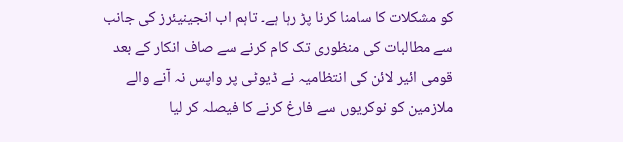کو مشکلات کا سامنا کرنا پڑ رہا ہے۔ تاہم اب انجینیئرز کی جانب سے مطالبات کی منظوری تک کام کرنے سے صاف انکار کے بعد قومی ائیر لائن کی انتظامیہ نے ڈیوٹی پر واپس نہ آنے والے ملازمین کو نوکریوں سے فارغ کرنے کا فیصلہ کر لیا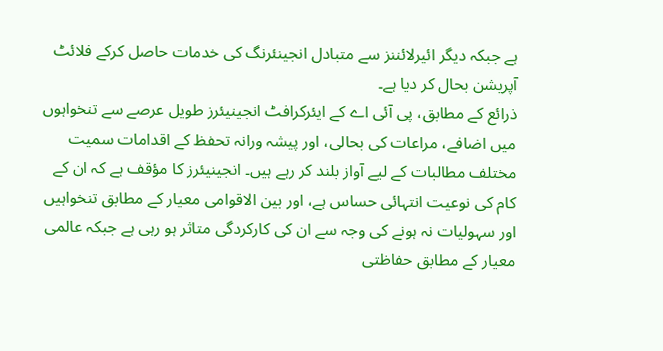ہے جبکہ دیگر ائیرلائننز سے متبادل انجینئرنگ کی خدمات حاصل کرکے فلائٹ آپریشن بحال کر دیا ہے۔
ذرائع کے مطابق، پی آئی اے کے ایئرکرافٹ انجینیئرز طویل عرصے سے تنخواہوں میں اضافے، مراعات کی بحالی، اور پیشہ ورانہ تحفظ کے اقدامات سمیت مختلف مطالبات کے لیے آواز بلند کر رہے ہیں۔ انجینیئرز کا مؤقف ہے کہ ان کے کام کی نوعیت انتہائی حساس ہے، اور بین الاقوامی معیار کے مطابق تنخواہیں اور سہولیات نہ ہونے کی وجہ سے ان کی کارکردگی متاثر ہو رہی ہے جبکہ عالمی معیار کے مطابق حفاظتی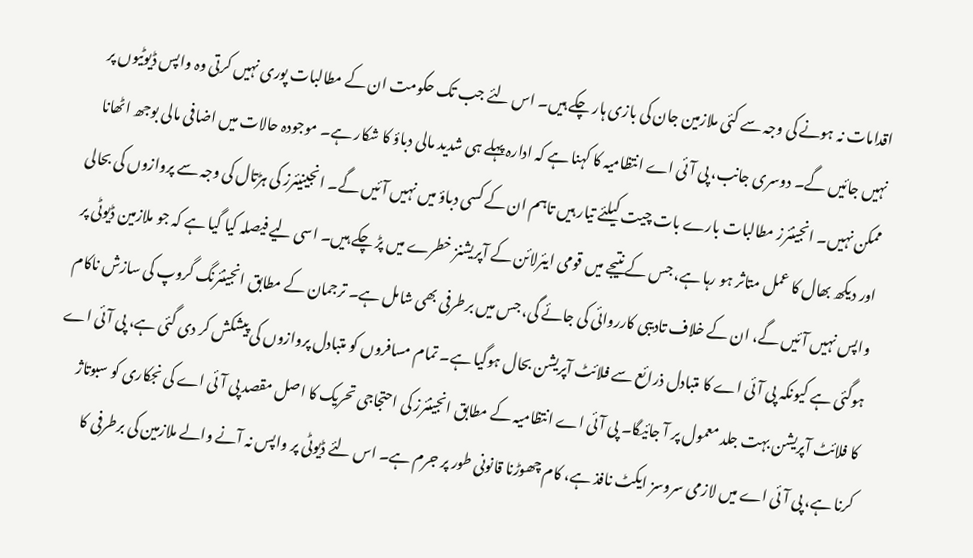اقدامات نہ ہونے کی وجہ سے کئی ملازمین جان کی بازی ہار چکے ہیں۔ اس لئے جب تک حکومت ان کے مطالبات پوری نہیں کرتی وہ واپس ڈیوٹیوں پر نہیں جائیں گے۔ دوسری جانب، پی آئی اے انتظامیہ کا کہنا ہے کہ ادارہ پہلے ہی شدید مالی دباؤ کا شکار ہے۔ موجودہ حالات میں اضافی مالی بوجھ اٹھانا ممکن نہیں۔ انجینئرز مطالبات بارے بات چیت کیلئے تیار ہیں تاہم ان کے کسی دباؤ میں نہیں آئیں گے۔ انجینیئرز کی ہڑتال کی وجہ سے پروازوں کی بحالی اور دیکھ بھال کا عمل متاثر ہو رہا ہے، جس کے نتیجے میں قومی ایئرلائن کے آپریشنز خطرے میں پڑ چکے ہیں۔ اسی لیے فیصلہ کیا گیا ہے کہ جو ملازمین ڈیوٹی پر واپس نہیں آئیں گے، ان کے خلاف تادیبی کارروائی کی جائے گی، جس میں برطرفی بھی شامل ہے۔ ترجمان کے مطابق انجینئرنگ گروپ کی سازش ناکام ہوگئی ہے کیونکہ پی آئی اے کا متبادل ذرائع سے فلائٹ آپریشن بحال ہوگیا ہے۔ تمام مسافروں کو متبادل پروازوں کی پیشکش کر دی گئی ہے، پی آئی اے کا فلائٹ آپریشن بہت جلد معمول پر آ جائیگا۔ پی آئی اے انتظامیہ کے مطابق انجینئرز کی احتجاجی تحریک کا اصل مقصد پی آئی اے کی نجکاری کو سبوتاژ کرنا ہے، پی آئی اے میں لازمی سروسز ایکٹ نافذ ہے، کام چھوڑنا قانونی طور پر جرم ہے۔ اس لئے ڈیوٹی پر واپس نہ آنے والے ملازمین کی برطرفی کا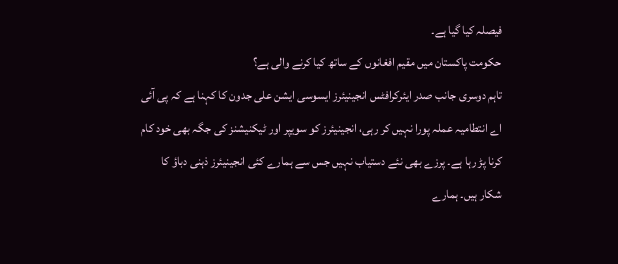فیصلہ کیا گیا ہے۔
حکومت پاکستان میں مقیم افغانوں کے ساتھ کیا کرنے والی ہے؟
تاہم دوسری جانب صدر ایئرکرافٹس انجینیئرز ایسوسی ایشن علی جدون کا کہنا ہے کہ پی آئی اے انتطامیہ عملہ پورا نہیں کر رہی، انجینیئرز کو سویپر اور ٹیکنیشنز کی جگہ بھی خود کام کرنا پڑ رہا ہے۔ پرزے بھی نئے دستیاب نہیں جس سے ہمارے کئی انجینیئرز ذہنی دباؤ کا شکار ہیں۔ ہمارے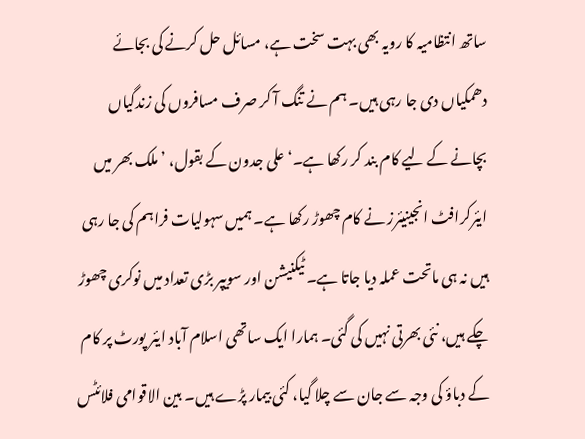ساتھ انتظامیہ کا رویہ بھی بہت سخت ہے، مسائل حل کرنے کی بجائے دھمکیاں دی جا رہی ہیں۔ ہم نے تنگ آ کر صرف مسافروں کی زندگیاں بچانے کے لیے کام بند کر رکھا ہے۔‘ علی جدون کے بقول، ’ملک بھر میں ایئرکرافٹ انجینیئرز نے کام چھوڑ رکھا ہے۔ ہمیں سہولیات فراہم کی جا رہی ہیں نہ ہی ماتحت عملہ دیا جاتا ہے۔ ٹیکنیشن اور سویپر بڑی تعداد میں نوکری چھوڑ چکے ہیں، نئی بھرتی نہیں کی گئی۔ ہمارا ایک ساتھی اسلام آباد ایئر پورٹ پر کام کے دباؤ کی وجہ سے جان سے چلا گیا، کئی بیمار پڑے ہیں۔ بین الاقوامی فلائٹس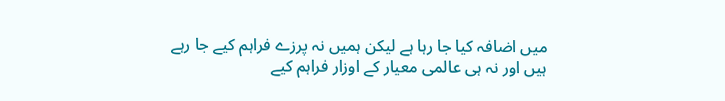میں اضافہ کیا جا رہا ہے لیکن ہمیں نہ پرزے فراہم کیے جا رہے ہیں اور نہ ہی عالمی معیار کے اوزار فراہم کیے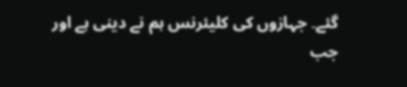گئے۔ جہازوں کی کلیئرنس ہم نے دینی ہے اور جب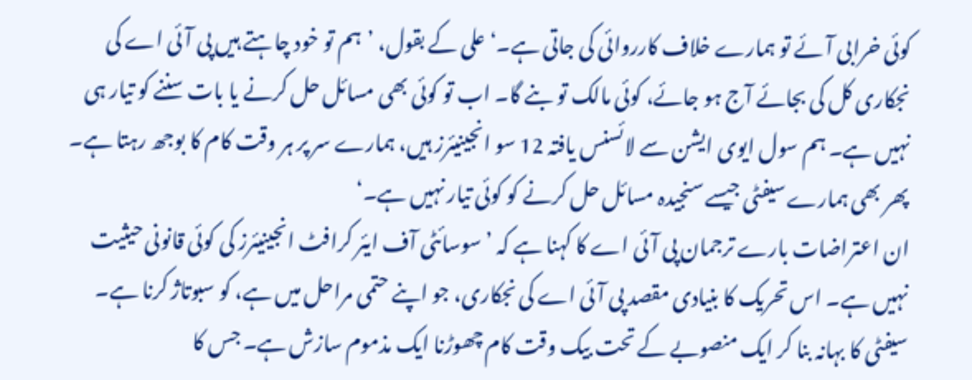کوئی خرابی آئے تو ہمارے خلاف کارروائی کی جاتی ہے۔‘ علی کے بقول، ’ہم تو خود چاہتے ہیں پی آئی اے کی نجکاری کل کی بجائے آج ہو جائے، کوئی مالک تو بنے گا۔ اب تو کوئی بھی مسائل حل کرنے یا بات سننے کو تیار ہی نہیں ہے۔ ہم سول ایوی ایشن سے لائسنس یافتہ 12 سو انجینیئرز ہیں، ہمارے سر پر ہر وقت کام کا بوجھ رہتا ہے۔ پھر بھی ہمارے سیفٹی جیسے سنجیدہ مسائل حل کرنے کو کوئی تیار نہیں ہے۔‘
ان اعتراضات بارے ترجمان پی آئی اے کا کہنا ہے کہ ’سوسائٹی آف ایئر کرافٹ انجینیئرز کی کوئی قانونی حیثیت نہیں ہے۔ اس تحریک کا بنیادی مقصد پی آئی اے کی نجکاری، جو اپنے حتمی مراحل میں ہے، کو سبوتاژ کرنا ہے۔ سیفٹی کا بہانہ بنا کر ایک منصوبے کے تحت بیک وقت کام چھوڑنا ایک مذموم سازش ہے۔ جس کا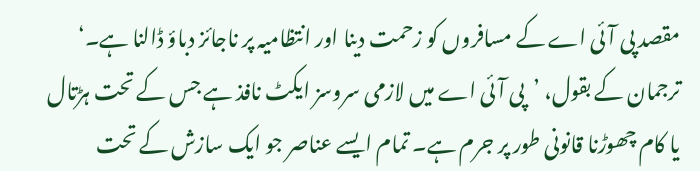مقصد پی آئی اے کے مسافروں کو زحمت دینا اور انتظامیہ پر ناجائز دباؤ ڈالنا ہے۔‘ ترجمان کے بقول، ’پی آئی اے میں لازمی سروسز ایکٹ نافذ ہے جس کے تحت ہڑتال یا کام چھوڑنا قانونی طور پر جرم ہے۔ تمام ایسے عناصر جو ایک سازش کے تحت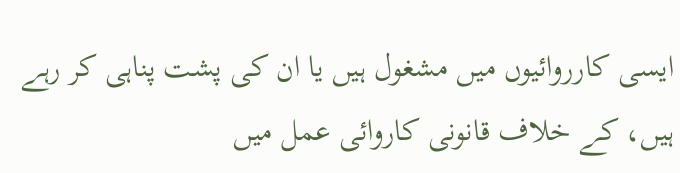ایسی کارروائیوں میں مشغول ہیں یا ان کی پشت پناہی کر رہے ہیں، کے خلاف قانونی کاروائی عمل میں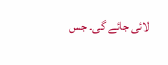لائی جائے گی۔ جس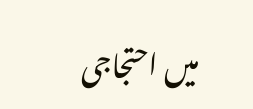میں احتجاجی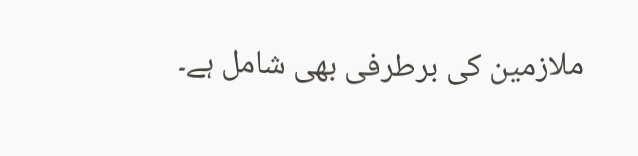ملازمین کی برطرفی بھی شامل ہے۔